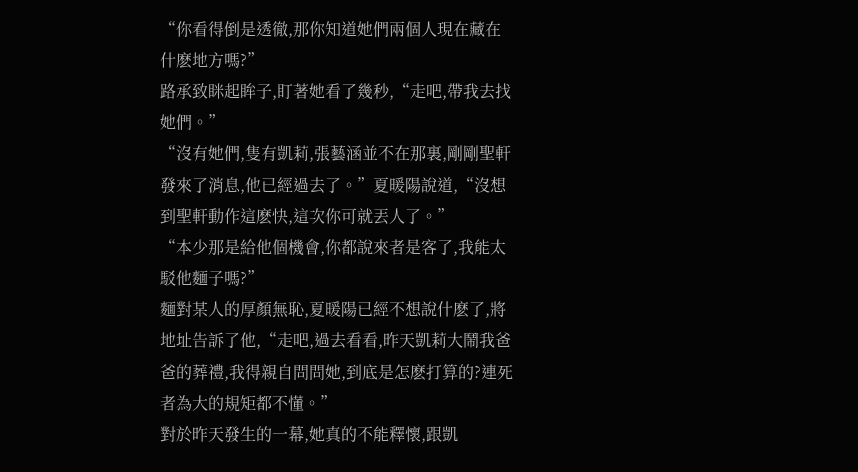“你看得倒是透徹,那你知道她們兩個人現在藏在什麽地方嗎?”
路承致眯起眸子,盯著她看了幾秒,“走吧,帶我去找她們。”
“沒有她們,隻有凱莉,張藝涵並不在那裏,剛剛聖軒發來了消息,他已經過去了。”夏暖陽說道,“沒想到聖軒動作這麽快,這次你可就丟人了。”
“本少那是給他個機會,你都說來者是客了,我能太駁他麵子嗎?”
麵對某人的厚顏無恥,夏暖陽已經不想說什麽了,將地址告訴了他,“走吧,過去看看,昨天凱莉大鬧我爸爸的葬禮,我得親自問問她,到底是怎麽打算的?連死者為大的規矩都不懂。”
對於昨天發生的一幕,她真的不能釋懷,跟凱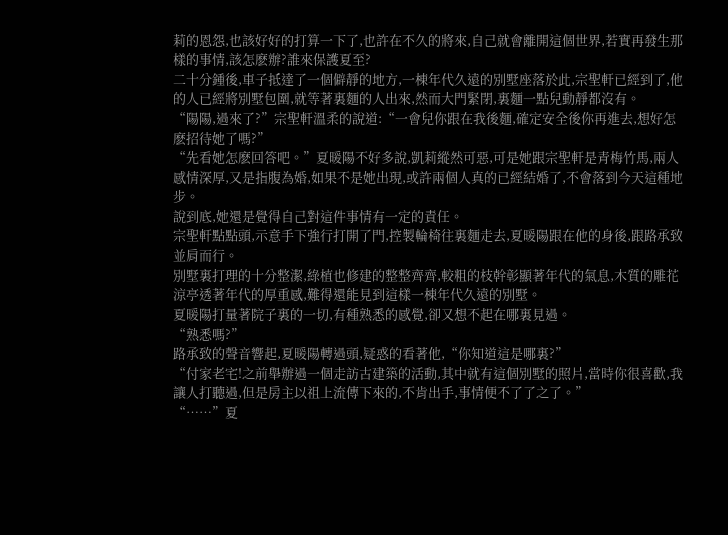莉的恩怨,也該好好的打算一下了,也許在不久的將來,自己就會離開這個世界,若實再發生那樣的事情,該怎麽辦?誰來保護夏至?
二十分鍾後,車子抵達了一個僻靜的地方,一棟年代久遠的別墅座落於此,宗聖軒已經到了,他的人已經將別墅包圍,就等著裏麵的人出來,然而大門緊閉,裏麵一點兒動靜都沒有。
“陽陽,過來了?”宗聖軒溫柔的說道:“一會兒你跟在我後麵,確定安全後你再進去,想好怎麽招待她了嗎?”
“先看她怎麽回答吧。”夏暖陽不好多說,凱莉縱然可惡,可是她跟宗聖軒是青梅竹馬,兩人感情深厚,又是指腹為婚,如果不是她出現,或許兩個人真的已經結婚了,不會落到今天這種地步。
說到底,她還是覺得自己對這件事情有一定的責任。
宗聖軒點點頭,示意手下強行打開了門,控製輪椅往裏麵走去,夏暖陽跟在他的身後,跟路承致並肩而行。
別墅裏打理的十分整潔,綠植也修建的整整齊齊,較粗的枝幹彰顯著年代的氣息,木質的雕花涼亭透著年代的厚重感,難得還能見到這樣一棟年代久遠的別墅。
夏暖陽打量著院子裏的一切,有種熟悉的感覺,卻又想不起在哪裏見過。
“熟悉嗎?”
路承致的聲音響起,夏暖陽轉過頭,疑惑的看著他,“你知道這是哪裏?”
“付家老宅!之前舉辦過一個走訪古建築的活動,其中就有這個別墅的照片,當時你很喜歡,我讓人打聽過,但是房主以祖上流傳下來的,不肯出手,事情便不了了之了。”
“……”夏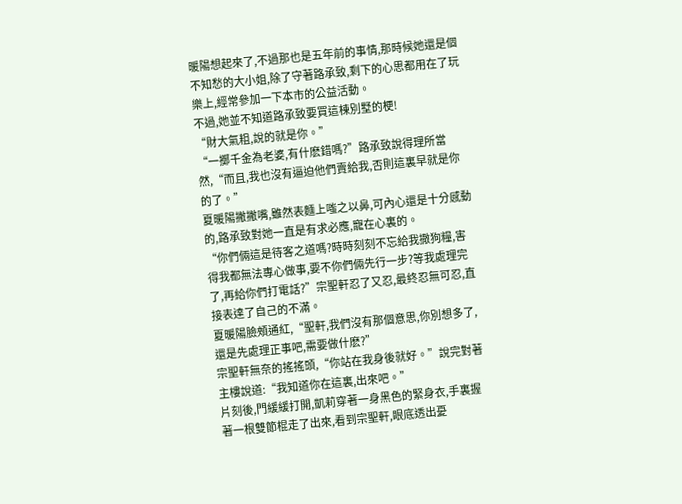暖陽想起來了,不過那也是五年前的事情,那時候她還是個不知愁的大小姐,除了守著路承致,剩下的心思都用在了玩樂上,經常參加一下本市的公益活動。
不過,她並不知道路承致要買這棟別墅的梗!
“財大氣粗,說的就是你。”
“一擲千金為老婆,有什麽錯嗎?”路承致說得理所當然,“而且,我也沒有逼迫他們賣給我,否則這裏早就是你的了。”
夏暖陽撇撇嘴,雖然表麵上嗤之以鼻,可內心還是十分感動的,路承致對她一直是有求必應,寵在心裏的。
“你們倆這是待客之道嗎?時時刻刻不忘給我撒狗糧,害得我都無法專心做事,要不你們倆先行一步?等我處理完了,再給你們打電話?”宗聖軒忍了又忍,最終忍無可忍,直接表達了自己的不滿。
夏暖陽臉頰通紅,“聖軒,我們沒有那個意思,你別想多了,還是先處理正事吧,需要做什麽?”
宗聖軒無奈的搖搖頭,“你站在我身後就好。”說完對著主樓說道:“我知道你在這裏,出來吧。”
片刻後,門緩緩打開,凱莉穿著一身黑色的緊身衣,手裏握著一根雙節棍走了出來,看到宗聖軒,眼底透出憂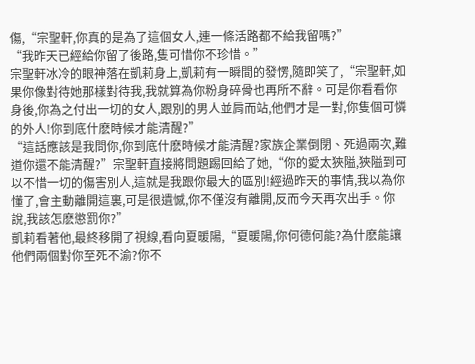傷,“宗聖軒,你真的是為了這個女人,連一條活路都不給我留嗎?”
“我昨天已經給你留了後路,隻可惜你不珍惜。”
宗聖軒冰冷的眼神落在凱莉身上,凱莉有一瞬間的發愣,隨即笑了,“宗聖軒,如果你像對待她那樣對待我,我就算為你粉身碎骨也再所不辭。可是你看看你身後,你為之付出一切的女人,跟別的男人並肩而站,他們才是一對,你隻個可憐的外人!你到底什麽時候才能清醒?”
“這話應該是我問你,你到底什麽時候才能清醒?家族企業倒閉、死過兩次,難道你還不能清醒?”宗聖軒直接將問題踢回給了她,“你的愛太狹隘,狹隘到可以不惜一切的傷害別人,這就是我跟你最大的區別!經過昨天的事情,我以為你懂了,會主動離開這裏,可是很遺憾,你不僅沒有離開,反而今天再次出手。你說,我該怎麽懲罰你?”
凱莉看著他,最終移開了視線,看向夏暖陽,“夏暖陽,你何德何能?為什麽能讓他們兩個對你至死不渝?你不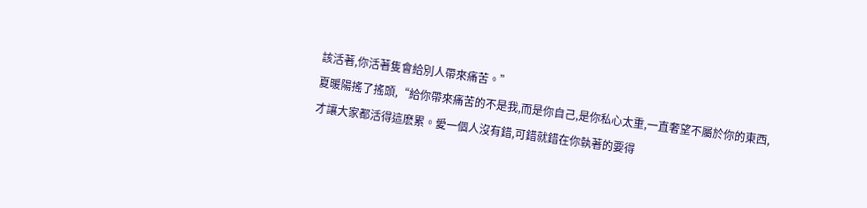該活著,你活著隻會給別人帶來痛苦。”
夏暖陽搖了搖頭,“給你帶來痛苦的不是我,而是你自己,是你私心太重,一直奢望不屬於你的東西,才讓大家都活得這麽累。愛一個人沒有錯,可錯就錯在你執著的要得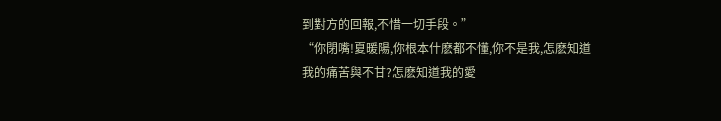到對方的回報,不惜一切手段。”
“你閉嘴!夏暖陽,你根本什麽都不懂,你不是我,怎麽知道我的痛苦與不甘?怎麽知道我的愛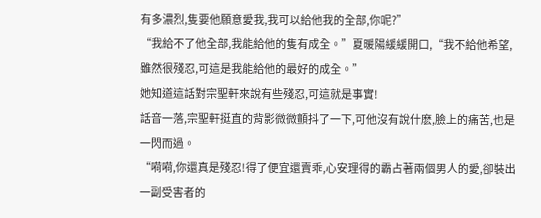有多濃烈,隻要他願意愛我,我可以給他我的全部,你呢?”
“我給不了他全部,我能給他的隻有成全。”夏暖陽緩緩開口,“我不給他希望,雖然很殘忍,可這是我能給他的最好的成全。”
她知道這話對宗聖軒來說有些殘忍,可這就是事實!
話音一落,宗聖軒挺直的背影微微顫抖了一下,可他沒有說什麽,臉上的痛苦,也是一閃而過。
“嗬嗬,你還真是殘忍!得了便宜還賣乖,心安理得的霸占著兩個男人的愛,卻裝出一副受害者的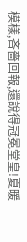模樣,吝嗇回報,還說得冠冕堂皇!夏暖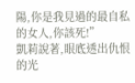陽,你是我見過的最自私的女人,你該死!”
凱莉說著,眼底透出仇恨的光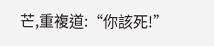芒,重複道:“你該死!”